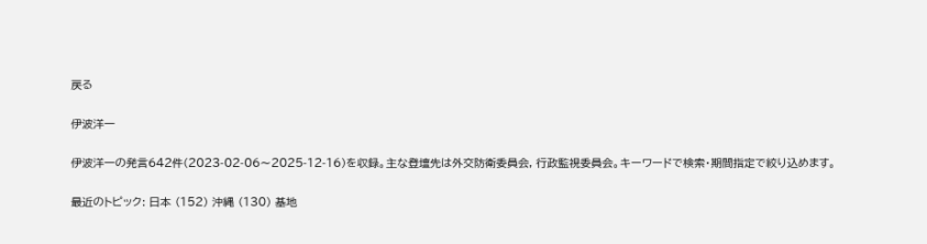戻る

伊波洋一

伊波洋一の発言642件(2023-02-06〜2025-12-16)を収録。主な登壇先は外交防衛委員会, 行政監視委員会。キーワードで検索・期間指定で絞り込めます。

最近のトピック: 日本 (152) 沖縄 (130) 基地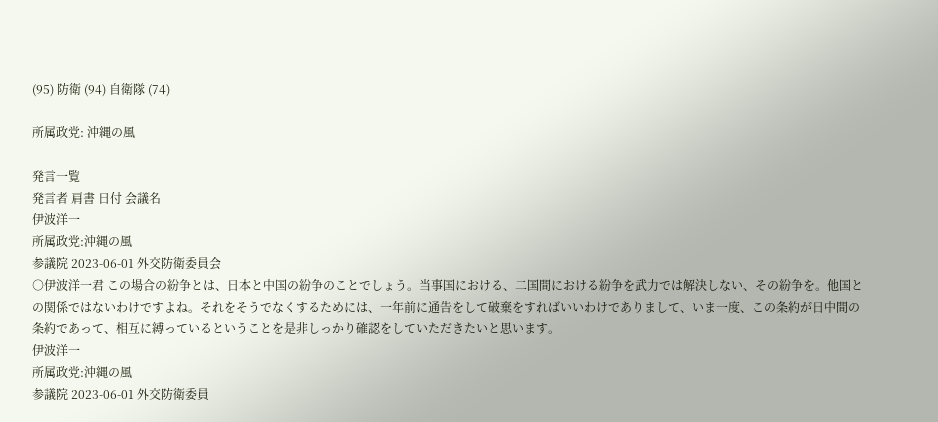(95) 防衛 (94) 自衛隊 (74)

所属政党: 沖縄の風

発言一覧
発言者 肩書 日付 会議名
伊波洋一
所属政党:沖縄の風
参議院 2023-06-01 外交防衛委員会
○伊波洋一君 この場合の紛争とは、日本と中国の紛争のことでしょう。当事国における、二国間における紛争を武力では解決しない、その紛争を。他国との関係ではないわけですよね。それをそうでなくするためには、一年前に通告をして破棄をすればいいわけでありまして、いま一度、この条約が日中間の条約であって、相互に縛っているということを是非しっかり確認をしていただきたいと思います。
伊波洋一
所属政党:沖縄の風
参議院 2023-06-01 外交防衛委員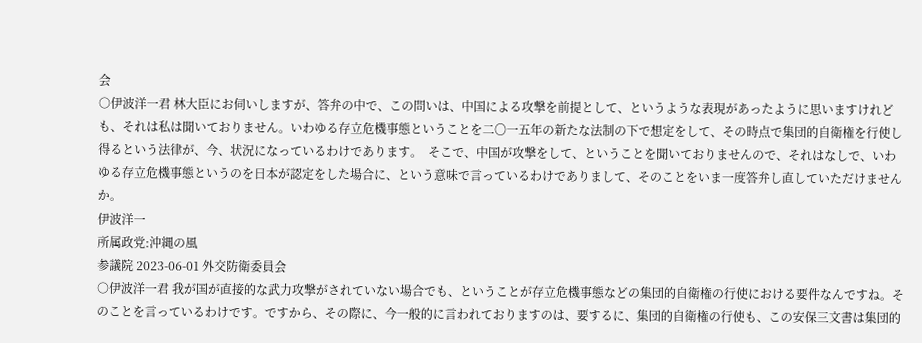会
○伊波洋一君 林大臣にお伺いしますが、答弁の中で、この問いは、中国による攻撃を前提として、というような表現があったように思いますけれども、それは私は聞いておりません。いわゆる存立危機事態ということを二〇一五年の新たな法制の下で想定をして、その時点で集団的自衛権を行使し得るという法律が、今、状況になっているわけであります。  そこで、中国が攻撃をして、ということを聞いておりませんので、それはなしで、いわゆる存立危機事態というのを日本が認定をした場合に、という意味で言っているわけでありまして、そのことをいま一度答弁し直していただけませんか。
伊波洋一
所属政党:沖縄の風
参議院 2023-06-01 外交防衛委員会
○伊波洋一君 我が国が直接的な武力攻撃がされていない場合でも、ということが存立危機事態などの集団的自衛権の行使における要件なんですね。そのことを言っているわけです。ですから、その際に、今一般的に言われておりますのは、要するに、集団的自衛権の行使も、この安保三文書は集団的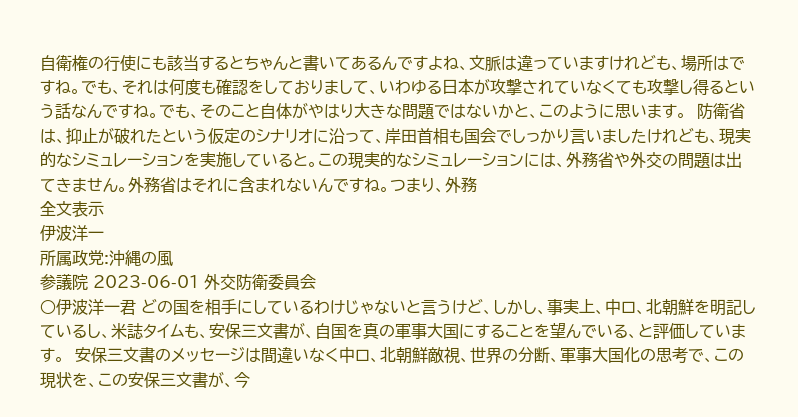自衛権の行使にも該当するとちゃんと書いてあるんですよね、文脈は違っていますけれども、場所はですね。でも、それは何度も確認をしておりまして、いわゆる日本が攻撃されていなくても攻撃し得るという話なんですね。でも、そのこと自体がやはり大きな問題ではないかと、このように思います。  防衛省は、抑止が破れたという仮定のシナリオに沿って、岸田首相も国会でしっかり言いましたけれども、現実的なシミュレーションを実施していると。この現実的なシミュレーションには、外務省や外交の問題は出てきません。外務省はそれに含まれないんですね。つまり、外務
全文表示
伊波洋一
所属政党:沖縄の風
参議院 2023-06-01 外交防衛委員会
○伊波洋一君 どの国を相手にしているわけじゃないと言うけど、しかし、事実上、中ロ、北朝鮮を明記しているし、米誌タイムも、安保三文書が、自国を真の軍事大国にすることを望んでいる、と評価しています。  安保三文書のメッセージは間違いなく中ロ、北朝鮮敵視、世界の分断、軍事大国化の思考で、この現状を、この安保三文書が、今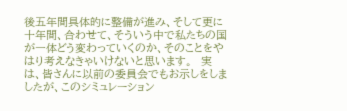後五年間具体的に整備が進み、そして更に十年間、合わせて、そういう中で私たちの国が一体どう変わっていくのか、そのことをやはり考えなきゃいけないと思います。  実は、皆さんに以前の委員会でもお示しをしましたが、このシミュレーション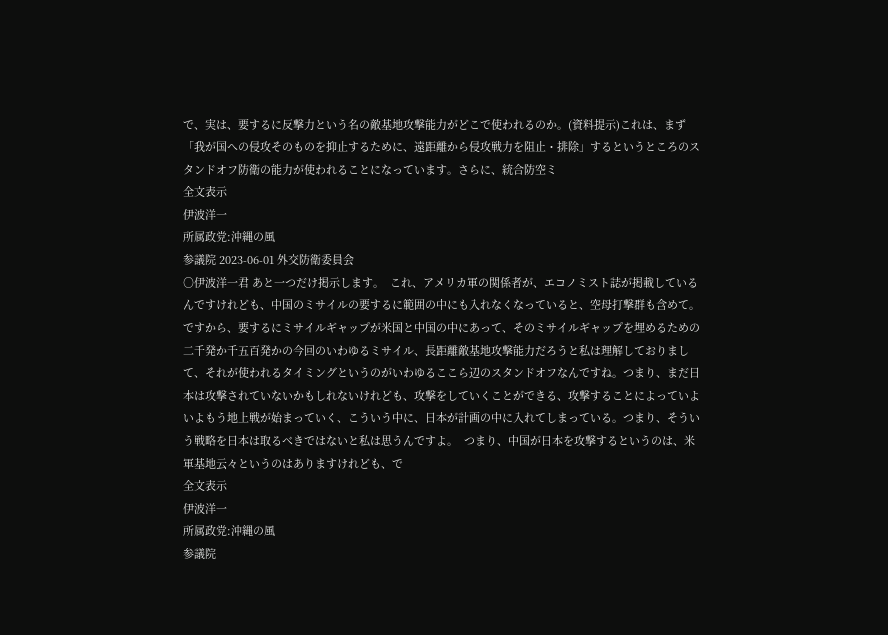で、実は、要するに反撃力という名の敵基地攻撃能力がどこで使われるのか。(資料提示)これは、まず「我が国への侵攻そのものを抑止するために、遠距離から侵攻戦力を阻止・排除」するというところのスタンドオフ防衛の能力が使われることになっています。さらに、統合防空ミ
全文表示
伊波洋一
所属政党:沖縄の風
参議院 2023-06-01 外交防衛委員会
○伊波洋一君 あと一つだけ掲示します。  これ、アメリカ軍の関係者が、エコノミスト誌が掲載しているんですけれども、中国のミサイルの要するに範囲の中にも入れなくなっていると、空母打撃群も含めて。ですから、要するにミサイルギャップが米国と中国の中にあって、そのミサイルギャップを埋めるための二千発か千五百発かの今回のいわゆるミサイル、長距離敵基地攻撃能力だろうと私は理解しておりまして、それが使われるタイミングというのがいわゆるここら辺のスタンドオフなんですね。つまり、まだ日本は攻撃されていないかもしれないけれども、攻撃をしていくことができる、攻撃することによっていよいよもう地上戦が始まっていく、こういう中に、日本が計画の中に入れてしまっている。つまり、そういう戦略を日本は取るべきではないと私は思うんですよ。  つまり、中国が日本を攻撃するというのは、米軍基地云々というのはありますけれども、で
全文表示
伊波洋一
所属政党:沖縄の風
参議院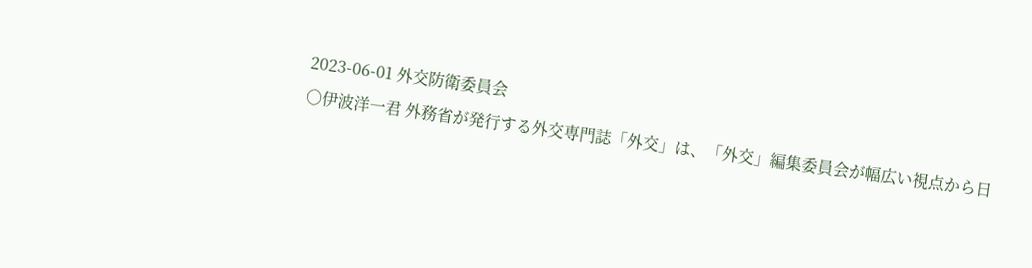2023-06-01 外交防衛委員会
○伊波洋一君 外務省が発行する外交専門誌「外交」は、「外交」編集委員会が幅広い視点から日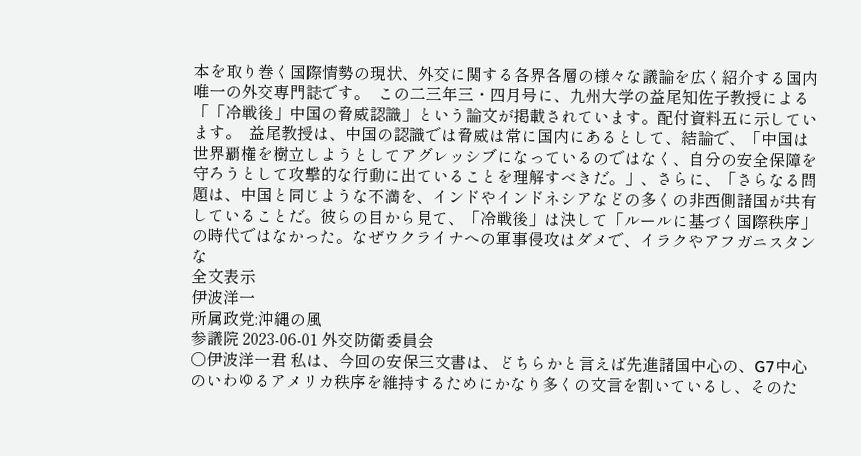本を取り巻く国際情勢の現状、外交に関する各界各層の様々な議論を広く紹介する国内唯一の外交専門誌です。  この二三年三・四月号に、九州大学の益尾知佐子教授による「「冷戦後」中国の脅威認識」という論文が掲載されています。配付資料五に示しています。  益尾教授は、中国の認識では脅威は常に国内にあるとして、結論で、「中国は世界覇権を樹立しようとしてアグレッシブになっているのではなく、自分の安全保障を守ろうとして攻撃的な行動に出ていることを理解すべきだ。」、さらに、「さらなる問題は、中国と同じような不満を、インドやインドネシアなどの多くの非西側諸国が共有していることだ。彼らの目から見て、「冷戦後」は決して「ルールに基づく国際秩序」の時代ではなかった。なぜウクライナへの軍事侵攻はダメで、イラクやアフガニスタンな
全文表示
伊波洋一
所属政党:沖縄の風
参議院 2023-06-01 外交防衛委員会
○伊波洋一君 私は、今回の安保三文書は、どちらかと言えば先進諸国中心の、G7中心のいわゆるアメリカ秩序を維持するためにかなり多くの文言を割いているし、そのた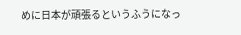めに日本が頑張るというふうになっ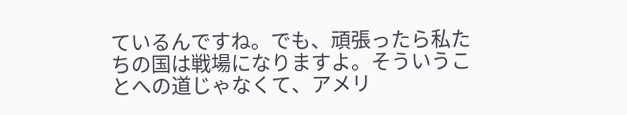ているんですね。でも、頑張ったら私たちの国は戦場になりますよ。そういうことへの道じゃなくて、アメリ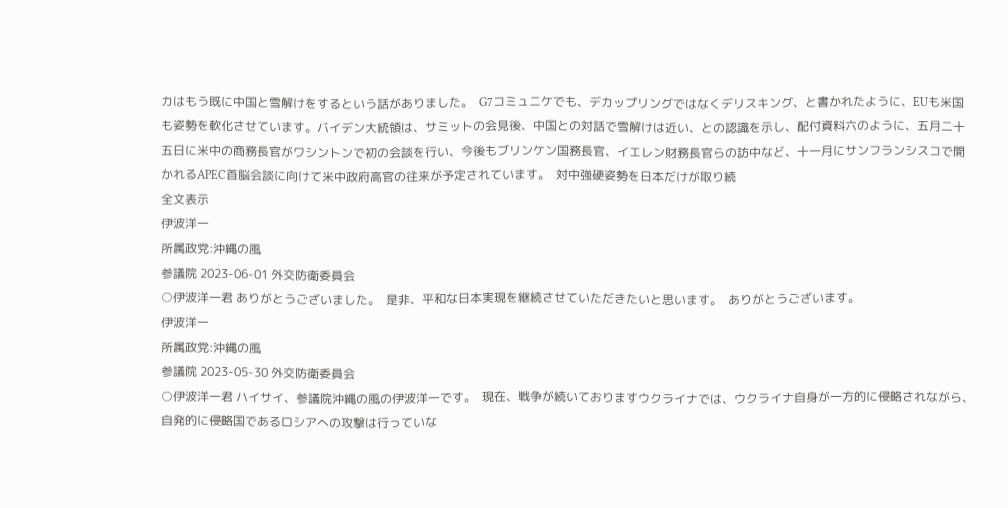カはもう既に中国と雪解けをするという話がありました。  G7コミュニケでも、デカップリングではなくデリスキング、と書かれたように、EUも米国も姿勢を軟化させています。バイデン大統領は、サミットの会見後、中国との対話で雪解けは近い、との認識を示し、配付資料六のように、五月二十五日に米中の商務長官がワシントンで初の会談を行い、今後もブリンケン国務長官、イエレン財務長官らの訪中など、十一月にサンフランシスコで開かれるAPEC首脳会談に向けて米中政府高官の往来が予定されています。  対中強硬姿勢を日本だけが取り続
全文表示
伊波洋一
所属政党:沖縄の風
参議院 2023-06-01 外交防衛委員会
○伊波洋一君 ありがとうございました。  是非、平和な日本実現を継続させていただきたいと思います。  ありがとうございます。
伊波洋一
所属政党:沖縄の風
参議院 2023-05-30 外交防衛委員会
○伊波洋一君 ハイサイ、参議院沖縄の風の伊波洋一です。  現在、戦争が続いておりますウクライナでは、ウクライナ自身が一方的に侵略されながら、自発的に侵略国であるロシアへの攻撃は行っていな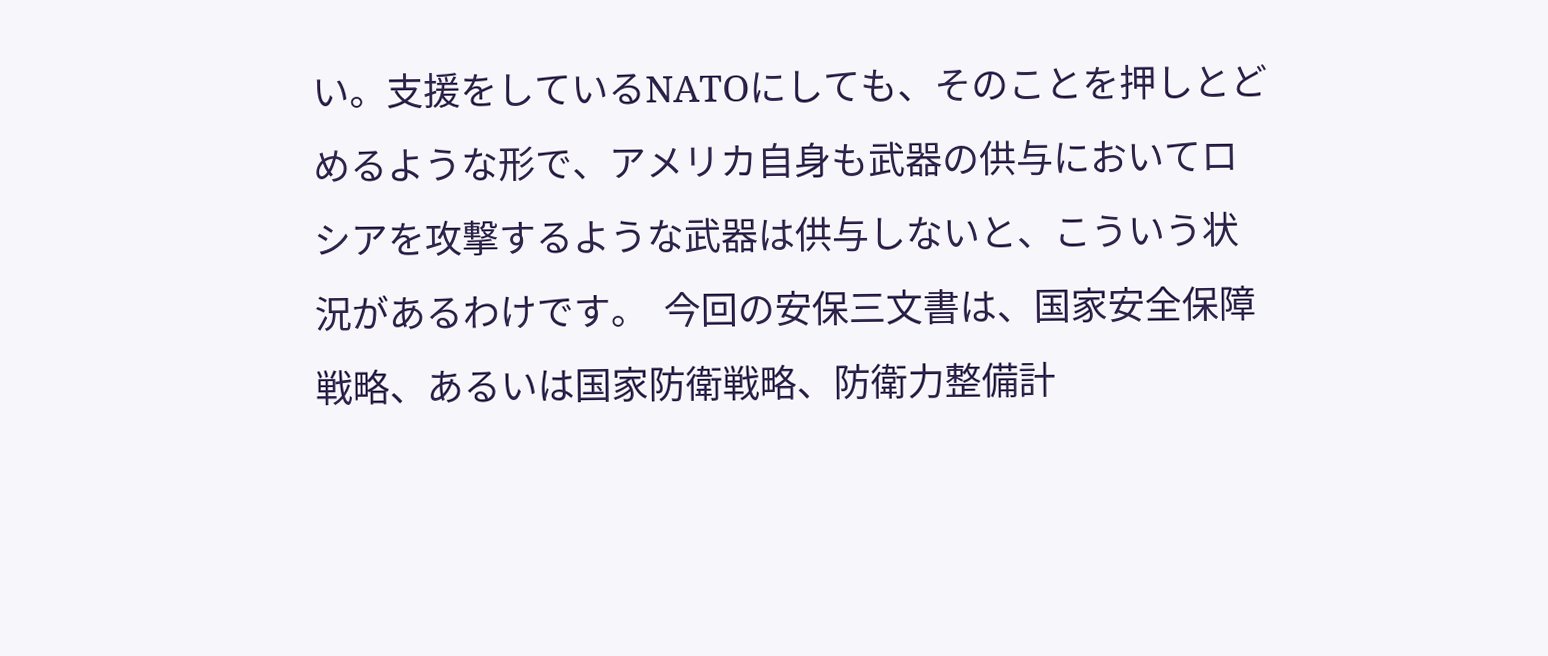い。支援をしているNATOにしても、そのことを押しとどめるような形で、アメリカ自身も武器の供与においてロシアを攻撃するような武器は供与しないと、こういう状況があるわけです。  今回の安保三文書は、国家安全保障戦略、あるいは国家防衛戦略、防衛力整備計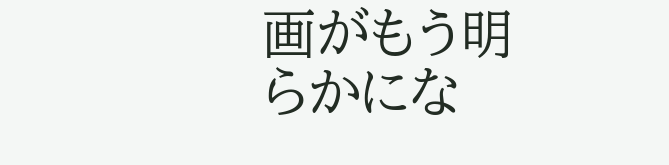画がもう明らかにな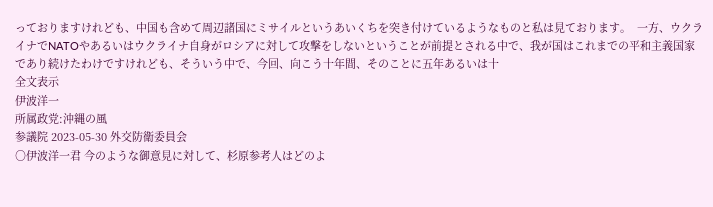っておりますけれども、中国も含めて周辺諸国にミサイルというあいくちを突き付けているようなものと私は見ております。  一方、ウクライナでNATOやあるいはウクライナ自身がロシアに対して攻撃をしないということが前提とされる中で、我が国はこれまでの平和主義国家であり続けたわけですけれども、そういう中で、今回、向こう十年間、そのことに五年あるいは十
全文表示
伊波洋一
所属政党:沖縄の風
参議院 2023-05-30 外交防衛委員会
○伊波洋一君 今のような御意見に対して、杉原参考人はどのよ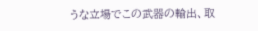うな立場でこの武器の輸出、取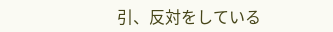引、反対をしている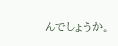んでしょうか。